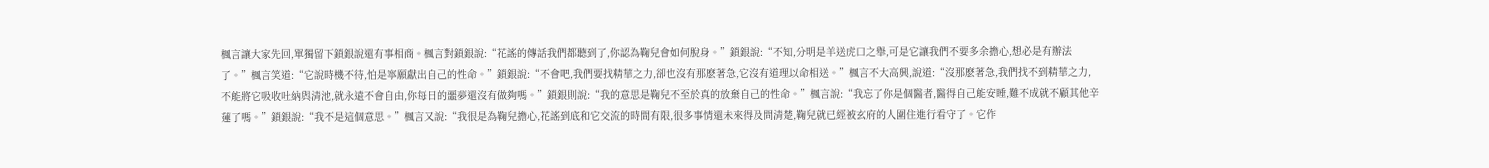楓言讓大家先回,單獨留下鎖銀說還有事相商。楓言對鎖銀說:“花謠的傳話我們都聽到了,你認為鞠兒會如何脫身。”鎖銀說:“不知,分明是羊送虎口之舉,可是它讓我們不要多余擔心,想必是有辦法了。”楓言笑道:“它說時機不待,怕是寧願獻出自己的性命。”鎖銀說:“不會吧,我們要找精華之力,卻也沒有那麽著急,它沒有道理以命相送。”楓言不大高興,說道:“沒那麽著急,我們找不到精華之力,不能將它吸收吐納與清池,就永遠不會自由,你每日的噩夢還沒有做夠嗎。”鎖銀則說:“我的意思是鞠兒不至於真的放棄自己的性命。”楓言說:“我忘了你是個醫者,醫得自己能安睡,難不成就不顧其他辛蓮了嗎。”鎖銀說:“我不是這個意思。”楓言又說:“我很是為鞠兒擔心,花謠到底和它交流的時間有限,很多事情還未來得及問清楚,鞠兒就已經被玄府的人圍住進行看守了。它作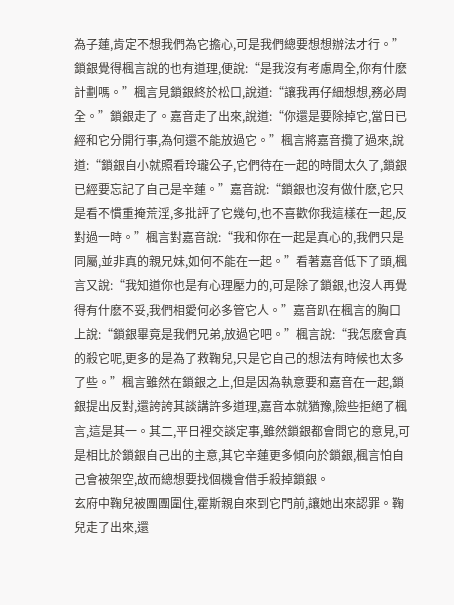為子蓮,肯定不想我們為它擔心,可是我們總要想想辦法才行。”鎖銀覺得楓言說的也有道理,便說:“是我沒有考慮周全,你有什麽計劃嗎。”楓言見鎖銀終於松口,說道:“讓我再仔細想想,務必周全。”鎖銀走了。嘉音走了出來,說道:“你還是要除掉它,當日已經和它分開行事,為何還不能放過它。”楓言將嘉音攬了過來,說道:“鎖銀自小就照看玲瓏公子,它們待在一起的時間太久了,鎖銀已經要忘記了自己是辛蓮。”嘉音說:“鎖銀也沒有做什麽,它只是看不慣重掩荒淫,多批評了它幾句,也不喜歡你我這樣在一起,反對過一時。”楓言對嘉音說:“我和你在一起是真心的,我們只是同屬,並非真的親兄妹,如何不能在一起。”看著嘉音低下了頭,楓言又說:“我知道你也是有心理壓力的,可是除了鎖銀,也沒人再覺得有什麽不妥,我們相愛何必多管它人。”嘉音趴在楓言的胸口上說:“鎖銀畢竟是我們兄弟,放過它吧。”楓言說:“我怎麽會真的殺它呢,更多的是為了救鞠兒,只是它自己的想法有時候也太多了些。”楓言雖然在鎖銀之上,但是因為執意要和嘉音在一起,鎖銀提出反對,還誇誇其談講許多道理,嘉音本就猶豫,險些拒絕了楓言,這是其一。其二,平日裡交談定事,雖然鎖銀都會問它的意見,可是相比於鎖銀自己出的主意,其它辛蓮更多傾向於鎖銀,楓言怕自己會被架空,故而總想要找個機會借手殺掉鎖銀。
玄府中鞠兒被團團圍住,霍斯親自來到它門前,讓她出來認罪。鞠兒走了出來,還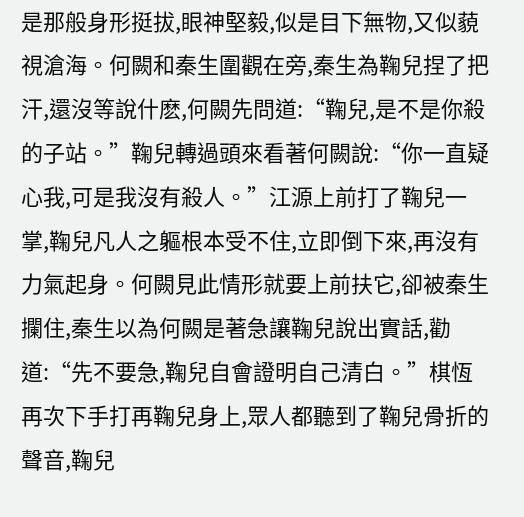是那般身形挺拔,眼神堅毅,似是目下無物,又似藐視滄海。何闕和秦生圍觀在旁,秦生為鞠兒捏了把汗,還沒等說什麽,何闕先問道:“鞠兒,是不是你殺的子站。”鞠兒轉過頭來看著何闕說:“你一直疑心我,可是我沒有殺人。”江源上前打了鞠兒一掌,鞠兒凡人之軀根本受不住,立即倒下來,再沒有力氣起身。何闕見此情形就要上前扶它,卻被秦生攔住,秦生以為何闕是著急讓鞠兒說出實話,勸道:“先不要急,鞠兒自會證明自己清白。”棋恆再次下手打再鞠兒身上,眾人都聽到了鞠兒骨折的聲音,鞠兒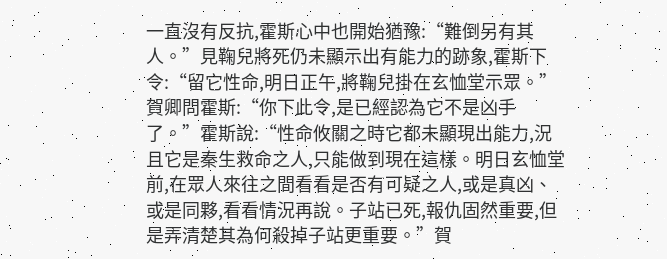一直沒有反抗,霍斯心中也開始猶豫:“難倒另有其人。”見鞠兒將死仍未顯示出有能力的跡象,霍斯下令:“留它性命,明日正午,將鞠兒掛在玄恤堂示眾。”賀卿問霍斯:“你下此令,是已經認為它不是凶手了。”霍斯說:“性命攸關之時它都未顯現出能力,況且它是秦生救命之人,只能做到現在這樣。明日玄恤堂前,在眾人來往之間看看是否有可疑之人,或是真凶、或是同夥,看看情況再說。子站已死,報仇固然重要,但是弄清楚其為何殺掉子站更重要。”賀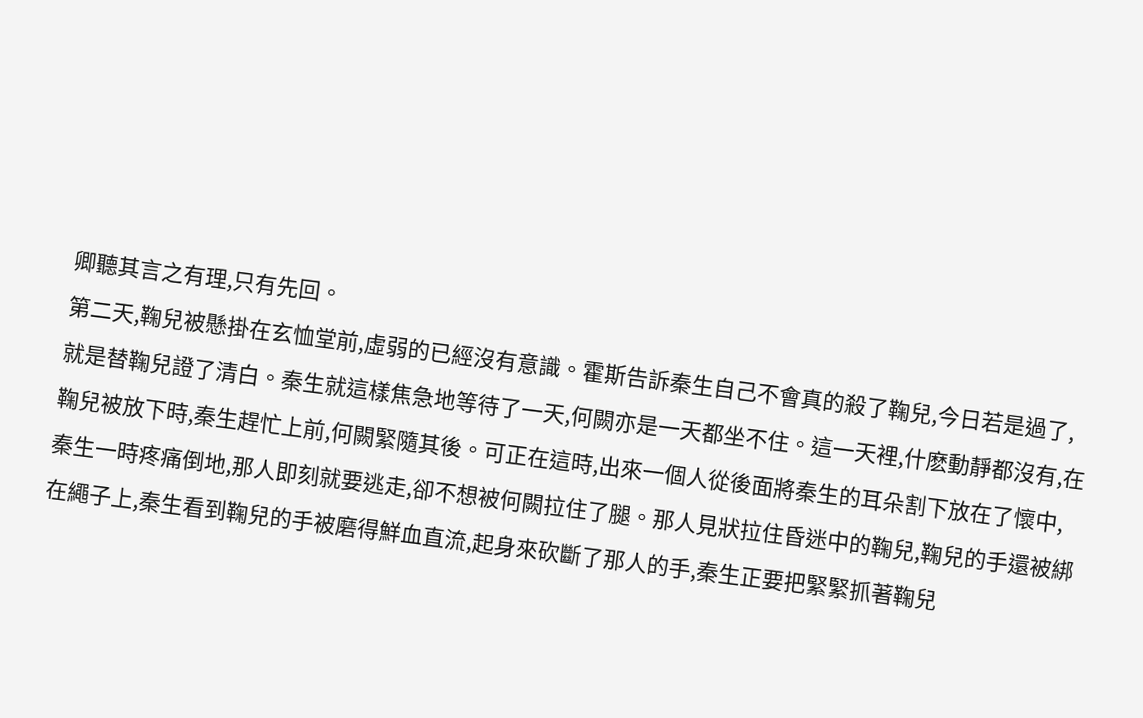卿聽其言之有理,只有先回。
第二天,鞠兒被懸掛在玄恤堂前,虛弱的已經沒有意識。霍斯告訴秦生自己不會真的殺了鞠兒,今日若是過了,就是替鞠兒證了清白。秦生就這樣焦急地等待了一天,何闕亦是一天都坐不住。這一天裡,什麽動靜都沒有,在鞠兒被放下時,秦生趕忙上前,何闕緊隨其後。可正在這時,出來一個人從後面將秦生的耳朵割下放在了懷中,秦生一時疼痛倒地,那人即刻就要逃走,卻不想被何闕拉住了腿。那人見狀拉住昏迷中的鞠兒,鞠兒的手還被綁在繩子上,秦生看到鞠兒的手被磨得鮮血直流,起身來砍斷了那人的手,秦生正要把緊緊抓著鞠兒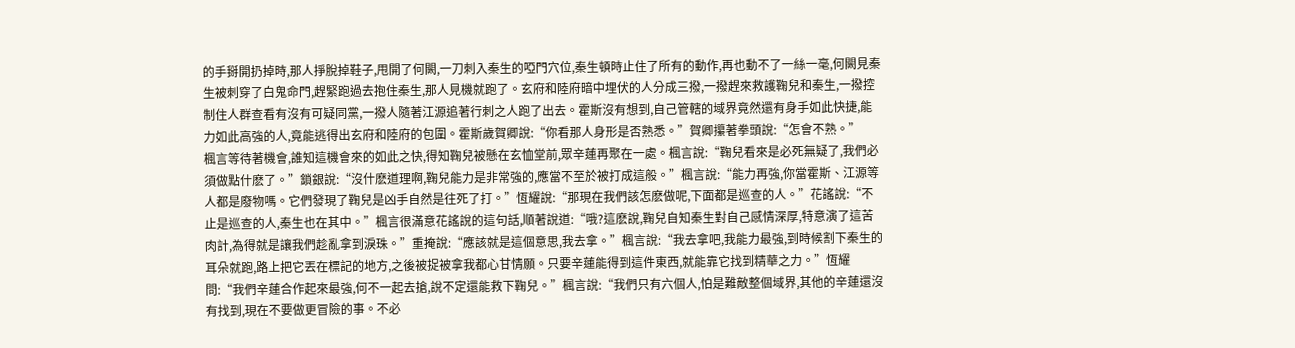的手掰開扔掉時,那人掙脫掉鞋子,甩開了何闕,一刀刺入秦生的啞門穴位,秦生頓時止住了所有的動作,再也動不了一絲一毫,何闕見秦生被刺穿了白鬼命門,趕緊跑過去抱住秦生,那人見機就跑了。玄府和陸府暗中埋伏的人分成三撥,一撥趕來救護鞠兒和秦生,一撥控制住人群查看有沒有可疑同黨,一撥人隨著江源追著行刺之人跑了出去。霍斯沒有想到,自己管轄的域界竟然還有身手如此快捷,能力如此高強的人,竟能逃得出玄府和陸府的包圍。霍斯歲賀卿說:“你看那人身形是否熟悉。”賀卿攥著拳頭說:“怎會不熟。”
楓言等待著機會,誰知這機會來的如此之快,得知鞠兒被懸在玄恤堂前,眾辛蓮再聚在一處。楓言說:“鞠兒看來是必死無疑了,我們必須做點什麽了。”鎖銀說:“沒什麽道理啊,鞠兒能力是非常強的,應當不至於被打成這般。”楓言說:“能力再強,你當霍斯、江源等人都是廢物嗎。它們發現了鞠兒是凶手自然是往死了打。”恆耀說:“那現在我們該怎麽做呢,下面都是巡查的人。”花謠說:“不止是巡查的人,秦生也在其中。”楓言很滿意花謠說的這句話,順著說道:“哦?這麽說,鞠兒自知秦生對自己感情深厚,特意演了這苦肉計,為得就是讓我們趁亂拿到淚珠。”重掩說:“應該就是這個意思,我去拿。”楓言說:“我去拿吧,我能力最強,到時候割下秦生的耳朵就跑,路上把它丟在標記的地方,之後被捉被拿我都心甘情願。只要辛蓮能得到這件東西,就能靠它找到精華之力。”恆耀問:“我們辛蓮合作起來最強,何不一起去搶,說不定還能救下鞠兒。”楓言說:“我們只有六個人,怕是難敵整個域界,其他的辛蓮還沒有找到,現在不要做更冒險的事。不必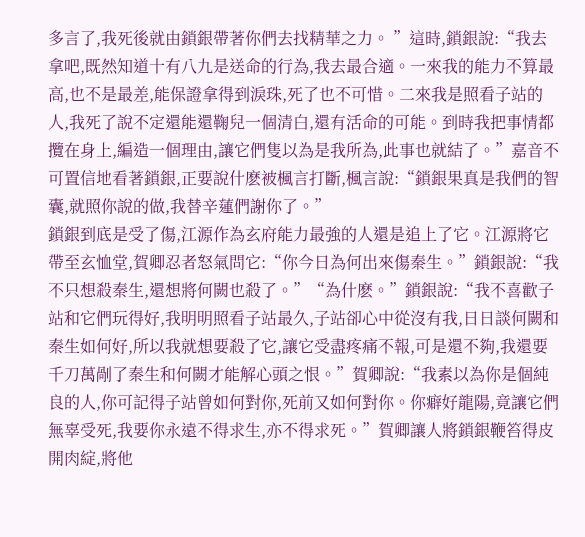多言了,我死後就由鎖銀帶著你們去找精華之力。 ”這時,鎖銀說:“我去拿吧,既然知道十有八九是送命的行為,我去最合適。一來我的能力不算最高,也不是最差,能保證拿得到淚珠,死了也不可惜。二來我是照看子站的人,我死了說不定還能還鞠兒一個清白,還有活命的可能。到時我把事情都攬在身上,編造一個理由,讓它們隻以為是我所為,此事也就結了。”嘉音不可置信地看著鎖銀,正要說什麽被楓言打斷,楓言說:“鎖銀果真是我們的智囊,就照你說的做,我替辛蓮們謝你了。”
鎖銀到底是受了傷,江源作為玄府能力最強的人還是追上了它。江源將它帶至玄恤堂,賀卿忍者怒氣問它:“你今日為何出來傷秦生。”鎖銀說:“我不只想殺秦生,還想將何闕也殺了。”“為什麽。”鎖銀說:“我不喜歡子站和它們玩得好,我明明照看子站最久,子站卻心中從沒有我,日日談何闕和秦生如何好,所以我就想要殺了它,讓它受盡疼痛不報,可是還不夠,我還要千刀萬剮了秦生和何闕才能解心頭之恨。”賀卿說:“我素以為你是個純良的人,你可記得子站曾如何對你,死前又如何對你。你癖好龍陽,竟讓它們無辜受死,我要你永遠不得求生,亦不得求死。”賀卿讓人將鎖銀鞭笞得皮開肉綻,將他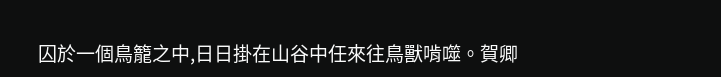囚於一個鳥籠之中,日日掛在山谷中任來往鳥獸啃噬。賀卿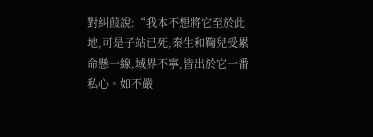對糾葭說:“我本不想將它至於此地,可是子站已死,秦生和鞠兒受累命懸一線,域界不寧,皆出於它一番私心。如不嚴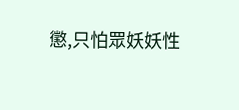懲,只怕眾妖妖性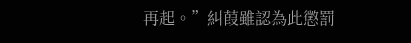再起。”糾葭雖認為此懲罰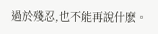過於殘忍,也不能再說什麽。